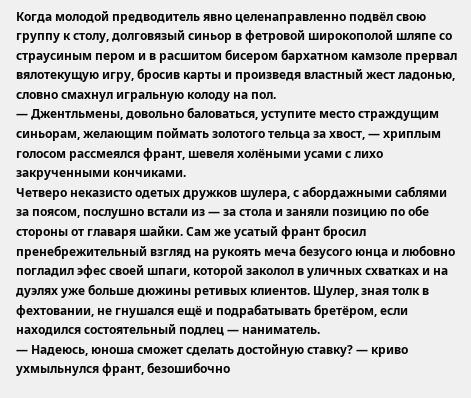Когда молодой предводитель явно целенаправленно подвёл свою группу к столу, долговязый синьор в фетровой широкополой шляпе со страусиным пером и в расшитом бисером бархатном камзоле прервал вялотекущую игру, бросив карты и произведя властный жест ладонью, словно смахнул игральную колоду на пол.
— Джентльмены, довольно баловаться, уступите место страждущим синьорам, желающим поймать золотого тельца за хвост, — хриплым голосом рассмеялся франт, шевеля холёными усами с лихо закрученными кончиками.
Четверо неказисто одетых дружков шулера, с абордажными саблями за поясом, послушно встали из — за стола и заняли позицию по обе стороны от главаря шайки. Сам же усатый франт бросил пренебрежительный взгляд на рукоять меча безусого юнца и любовно погладил эфес своей шпаги, которой заколол в уличных схватках и на дуэлях уже больше дюжины ретивых клиентов. Шулер, зная толк в фехтовании, не гнушался ещё и подрабатывать бретёром, если находился состоятельный подлец — наниматель.
— Надеюсь, юноша сможет сделать достойную ставку? — криво ухмыльнулся франт, безошибочно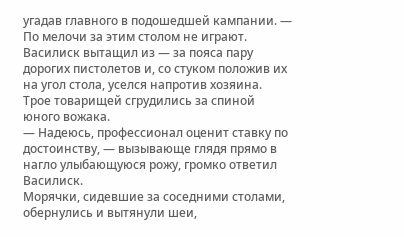угадав главного в подошедшей кампании. — По мелочи за этим столом не играют.
Василиск вытащил из — за пояса пару дорогих пистолетов и, со стуком положив их на угол стола, уселся напротив хозяина. Трое товарищей сгрудились за спиной юного вожака.
— Надеюсь, профессионал оценит ставку по достоинству, — вызывающе глядя прямо в нагло улыбающуюся рожу, громко ответил Василиск.
Морячки, сидевшие за соседними столами, обернулись и вытянули шеи,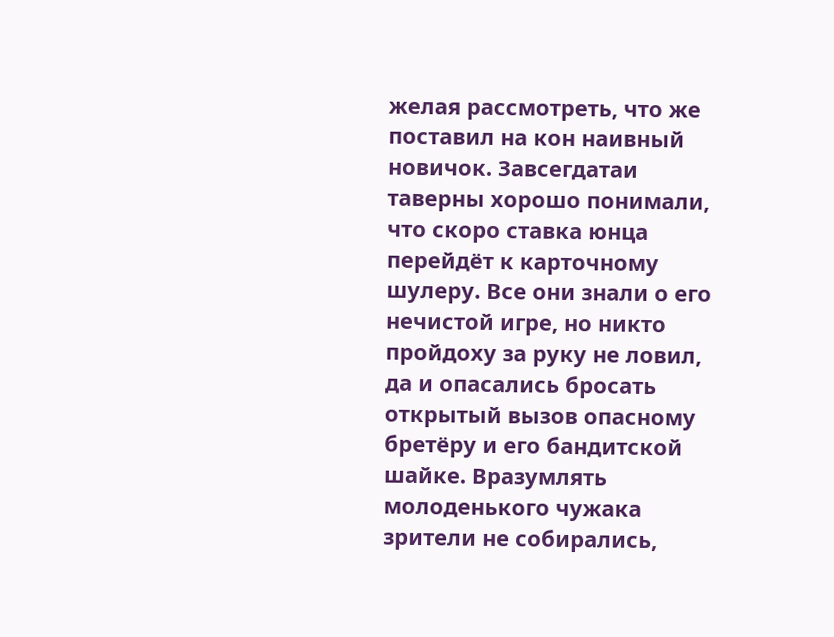желая рассмотреть, что же поставил на кон наивный новичок. Завсегдатаи таверны хорошо понимали, что скоро ставка юнца перейдёт к карточному шулеру. Все они знали о его нечистой игре, но никто пройдоху за руку не ловил, да и опасались бросать открытый вызов опасному бретёру и его бандитской шайке. Вразумлять молоденького чужака зрители не собирались,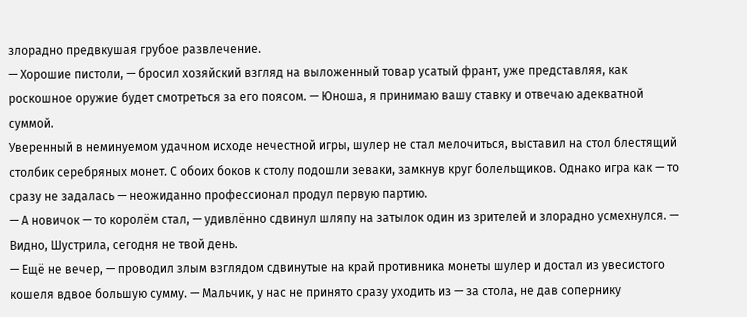злорадно предвкушая грубое развлечение.
— Хорошие пистоли, — бросил хозяйский взгляд на выложенный товар усатый франт, уже представляя, как роскошное оружие будет смотреться за его поясом. — Юноша, я принимаю вашу ставку и отвечаю адекватной суммой.
Уверенный в неминуемом удачном исходе нечестной игры, шулер не стал мелочиться, выставил на стол блестящий столбик серебряных монет. С обоих боков к столу подошли зеваки, замкнув круг болельщиков. Однако игра как — то сразу не задалась — неожиданно профессионал продул первую партию.
— А новичок — то королём стал, — удивлённо сдвинул шляпу на затылок один из зрителей и злорадно усмехнулся. — Видно, Шустрила, сегодня не твой день.
— Ещё не вечер, — проводил злым взглядом сдвинутые на край противника монеты шулер и достал из увесистого кошеля вдвое большую сумму. — Мальчик, у нас не принято сразу уходить из — за стола, не дав сопернику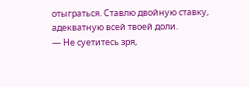отыграться. Ставлю двойную ставку, адекватную всей твоей доли.
— Не суетитесь зря,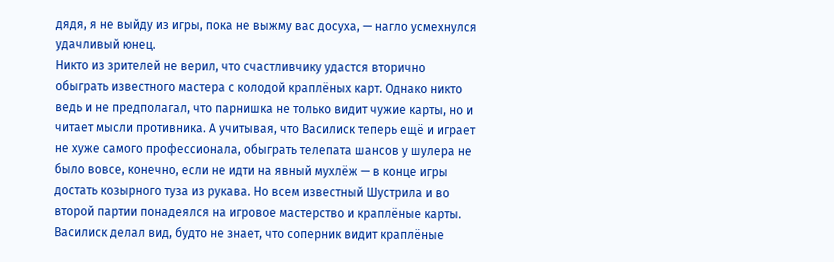дядя, я не выйду из игры, пока не выжму вас досуха, — нагло усмехнулся удачливый юнец.
Никто из зрителей не верил, что счастливчику удастся вторично обыграть известного мастера с колодой краплёных карт. Однако никто ведь и не предполагал, что парнишка не только видит чужие карты, но и читает мысли противника. А учитывая, что Василиск теперь ещё и играет не хуже самого профессионала, обыграть телепата шансов у шулера не было вовсе, конечно, если не идти на явный мухлёж — в конце игры достать козырного туза из рукава. Но всем известный Шустрила и во второй партии понадеялся на игровое мастерство и краплёные карты.
Василиск делал вид, будто не знает, что соперник видит краплёные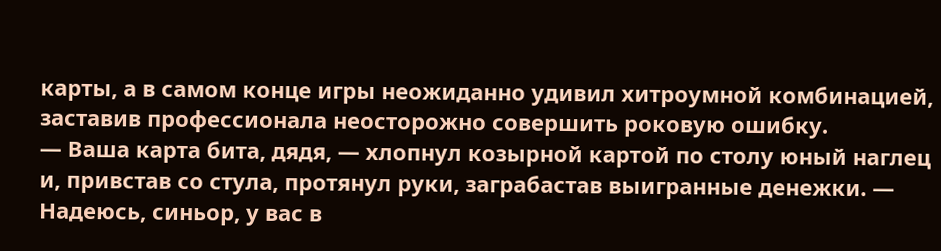карты, а в самом конце игры неожиданно удивил хитроумной комбинацией, заставив профессионала неосторожно совершить роковую ошибку.
— Ваша карта бита, дядя, — хлопнул козырной картой по столу юный наглец и, привстав со стула, протянул руки, заграбастав выигранные денежки. — Надеюсь, синьор, у вас в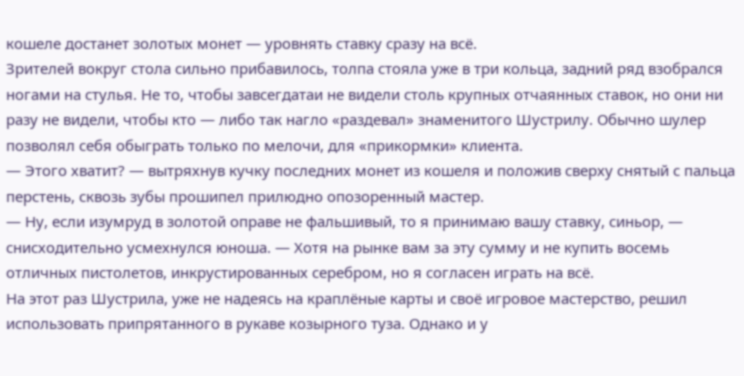кошеле достанет золотых монет — уровнять ставку сразу на всё.
Зрителей вокруг стола сильно прибавилось, толпа стояла уже в три кольца, задний ряд взобрался ногами на стулья. Не то, чтобы завсегдатаи не видели столь крупных отчаянных ставок, но они ни разу не видели, чтобы кто — либо так нагло «раздевал» знаменитого Шустрилу. Обычно шулер позволял себя обыграть только по мелочи, для «прикормки» клиента.
— Этого хватит? — вытряхнув кучку последних монет из кошеля и положив сверху снятый с пальца перстень, сквозь зубы прошипел прилюдно опозоренный мастер.
— Ну, если изумруд в золотой оправе не фальшивый, то я принимаю вашу ставку, синьор, — снисходительно усмехнулся юноша. — Хотя на рынке вам за эту сумму и не купить восемь отличных пистолетов, инкрустированных серебром, но я согласен играть на всё.
На этот раз Шустрила, уже не надеясь на краплёные карты и своё игровое мастерство, решил использовать припрятанного в рукаве козырного туза. Однако и у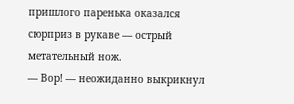пришлого паренька оказался сюрприз в рукаве — острый метательный нож.
— Вор! — неожиданно выкрикнул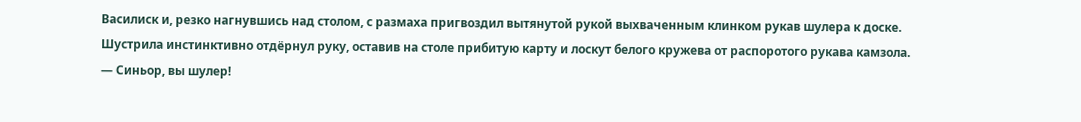Василиск и, резко нагнувшись над столом, с размаха пригвоздил вытянутой рукой выхваченным клинком рукав шулера к доске.
Шустрила инстинктивно отдёрнул руку, оставив на столе прибитую карту и лоскут белого кружева от распоротого рукава камзола.
— Синьор, вы шулер!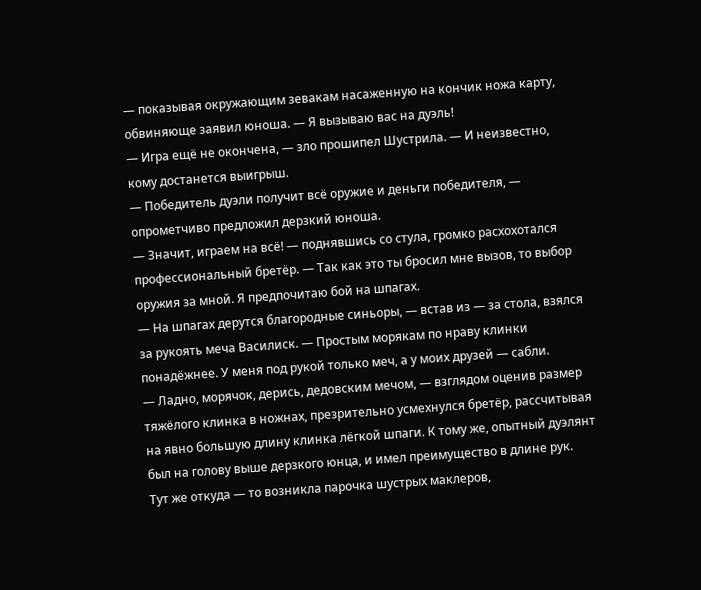— показывая окружающим зевакам насаженную на кончик ножа карту, обвиняюще заявил юноша. — Я вызываю вас на дуэль!
— Игра ещё не окончена, — зло прошипел Шустрила. — И неизвестно, кому достанется выигрыш.
— Победитель дуэли получит всё оружие и деньги победителя, — опрометчиво предложил дерзкий юноша.
— Значит, играем на всё! — поднявшись со стула, громко расхохотался профессиональный бретёр. — Так как это ты бросил мне вызов, то выбор оружия за мной. Я предпочитаю бой на шпагах.
— На шпагах дерутся благородные синьоры, — встав из — за стола, взялся за рукоять меча Василиск. — Простым морякам по нраву клинки понадёжнее. У меня под рукой только меч, а у моих друзей — сабли.
— Ладно, морячок, дерись, дедовским мечом, — взглядом оценив размер тяжёлого клинка в ножнах, презрительно усмехнулся бретёр, рассчитывая на явно большую длину клинка лёгкой шпаги. К тому же, опытный дуэлянт был на голову выше дерзкого юнца, и имел преимущество в длине рук.
Тут же откуда — то возникла парочка шустрых маклеров,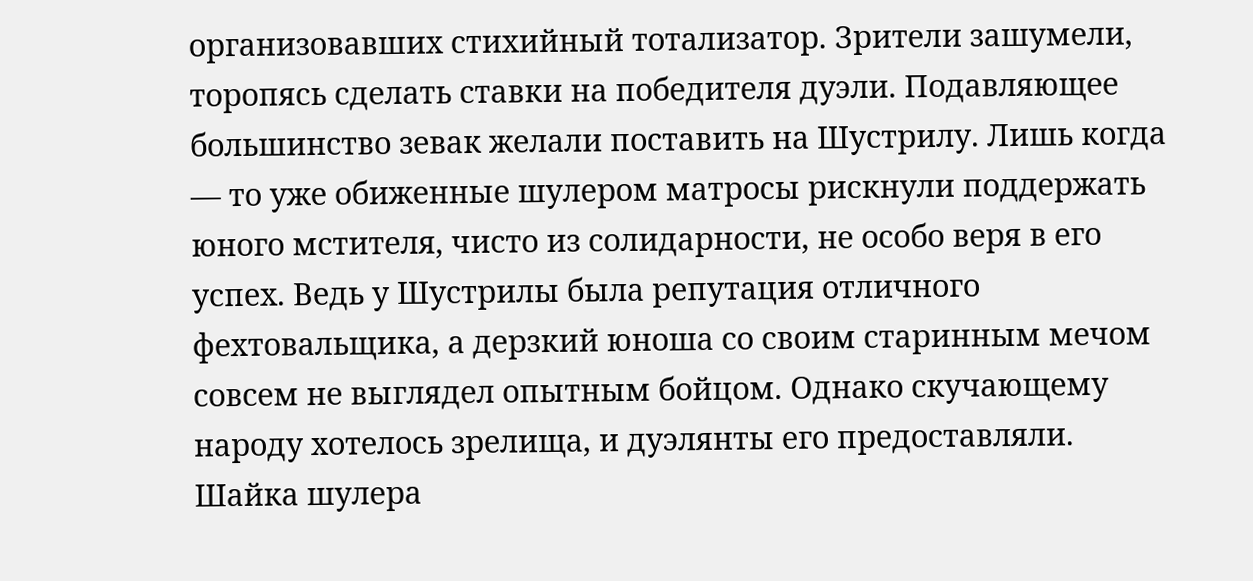организовавших стихийный тотализатор. Зрители зашумели, торопясь сделать ставки на победителя дуэли. Подавляющее большинство зевак желали поставить на Шустрилу. Лишь когда — то уже обиженные шулером матросы рискнули поддержать юного мстителя, чисто из солидарности, не особо веря в его успех. Ведь у Шустрилы была репутация отличного фехтовальщика, а дерзкий юноша со своим старинным мечом совсем не выглядел опытным бойцом. Однако скучающему народу хотелось зрелища, и дуэлянты его предоставляли.
Шайка шулера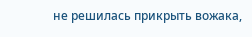не решилась прикрыть вожака,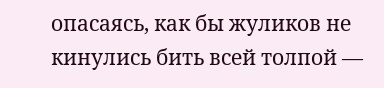опасаясь, как бы жуликов не кинулись бить всей толпой —